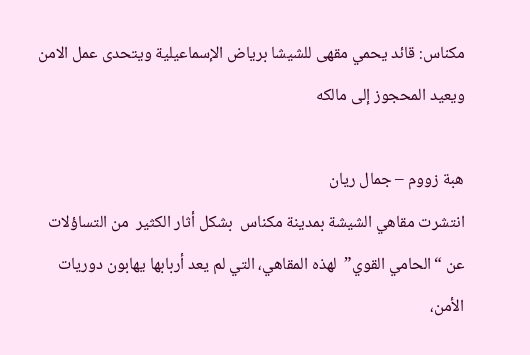مكناس: قائد يحمي مقهى للشيشا برياض الإسماعيلية ويتحدى عمل الامن ويعيد المحجوز إلى مالكه

هبة زووم – جمال ريان
انتشرت مقاهي الشيشة بمدينة مكناس  بشكل أثار الكثير  من التساؤلات عن “الحامي القوي”  لهذه المقاهي، التي لم يعد أربابها يهابون دوريات الأمن،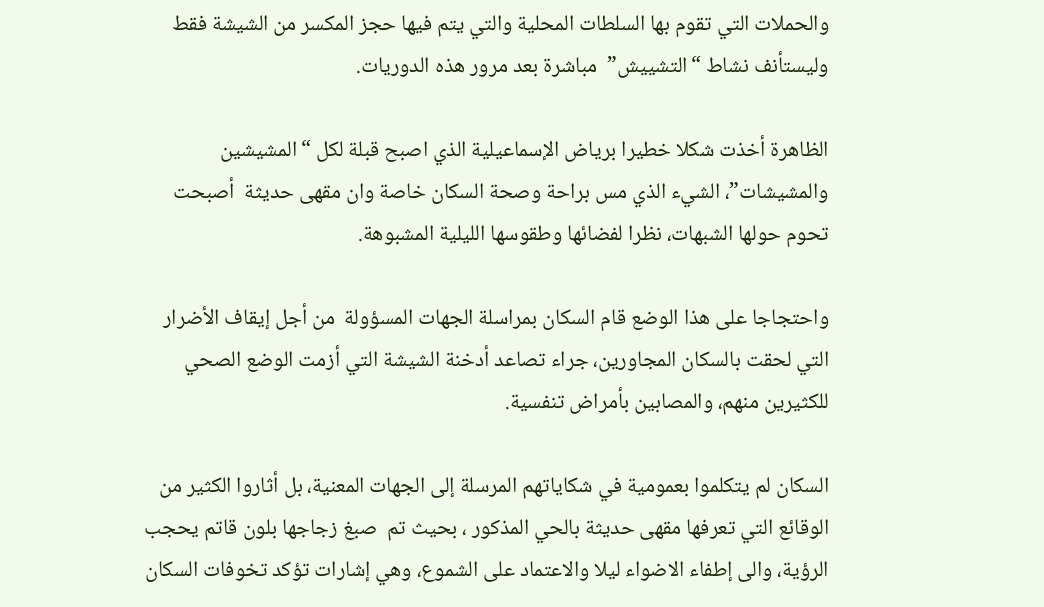والحملات التي تقوم بها السلطات المحلية والتي يتم فيها حجز المكسر من الشيشة فقط وليستأنف نشاط “التشييش”  مباشرة بعد مرور هذه الدوريات.

الظاهرة أخذت شكلا خطيرا برياض الإسماعيلية الذي اصبح قبلة لكل “المشيشين والمشيشات”، الشيء الذي مس براحة وصحة السكان خاصة وان مقهى حديثة  أصبحت تحوم حولها الشبهات، نظرا لفضائها وطقوسها الليلية المشبوهة.

واحتجاجا على هذا الوضع قام السكان بمراسلة الجهات المسؤولة  من أجل إيقاف الأضرار التي لحقت بالسكان المجاورين، جراء تصاعد أدخنة الشيشة التي أزمت الوضع الصحي للكثيرين منهم، والمصابين بأمراض تنفسية.

السكان لم يتكلموا بعمومية في شكاياتهم المرسلة إلى الجهات المعنية، بل أثاروا الكثير من الوقائع التي تعرفها مقهى حديثة بالحي المذكور ، بحيث تم  صبغ زجاجها بلون قاتم يحجب الرؤية، والى إطفاء الاضواء ليلا والاعتماد على الشموع، وهي إشارات تؤكد تخوفات السكان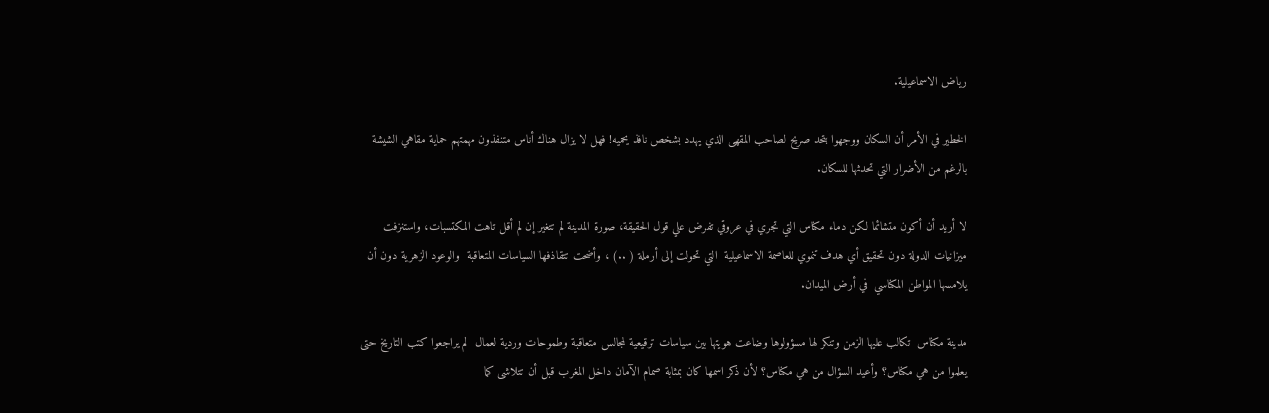رياض الاسماعيلية.

الخطير في الأمر أن السكان ووجهوا بتحد صريح لصاحب المقهى الذي يهدد بشخص نافذ يحميه! فهل لا يزال هناك أناس متنفذون مهمتهم حماية مقاهي الشيشة بالرغم من الأضرار التي تحدثها للسكان.

لا أريد أن أكون متشائما لكن دماء مكناس التي تجري في عروقي تفرض علي قول الحقيقة، صورة المدينة لم تتغير إن لم أقل تاهت المكتسبات، واستنزفت ميزانيات الدولة دون تحقيق أي هدف تنموي للعاصمة الاسماعيلية  التي تحولت إلى أرملة ( ..) ، وأضحت تتقاذفها السياسات المتعاقبة  والوعود الزهرية دون أن يلامسها المواطن المكناسي  في أرض الميدان.

مدينة مكناس  تكالب عليها الزمن وتنكر لها مسؤولوها وضاعت هويتها بين سياسات ترقيعية لمجالس متعاقبة وطموحات وردية لعمال  لم يراجعوا كتب التاريخ حتى يعلموا من هي مكناس؟ وأعيد السؤال من هي مكناس؟ لأن ذكر اسمها كان بمثابة صمام الآمان داخل المغرب قبل أن تتلاشى كما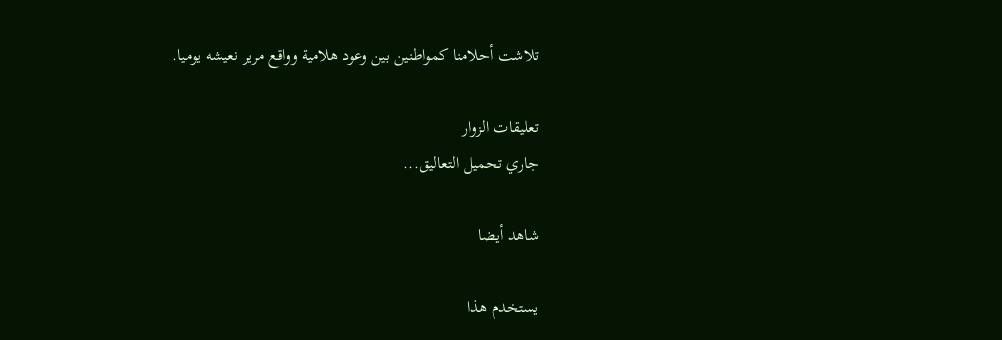تلاشت أحلامنا كمواطنين بين وعود هلامية وواقع مرير نعيشه يوميا.

تعليقات الزوار
جاري تحميل التعاليق...

شاهد أيضا

يستخدم هذا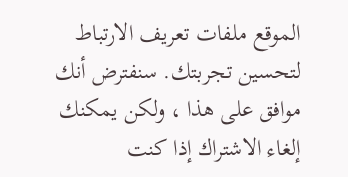الموقع ملفات تعريف الارتباط لتحسين تجربتك. سنفترض أنك موافق على هذا ، ولكن يمكنك إلغاء الاشتراك إذا كنت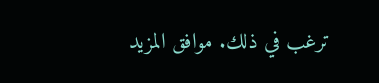ترغب في ذلك. موافق المزيد